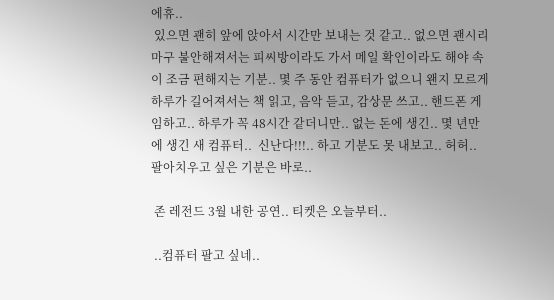에휴..
 있으면 괜히 앞에 앉아서 시간만 보내는 것 같고.. 없으면 괜시리 마구 불안해져서는 피씨방이라도 가서 메일 확인이라도 해야 속이 조금 편해지는 기분.. 몇 주 동안 컴퓨터가 없으니 왠지 모르게 하루가 길어져서는 책 읽고, 음악 듣고, 감상문 쓰고.. 핸드폰 게임하고.. 하루가 꼭 48시간 같더니만.. 없는 돈에 생긴.. 몇 년만에 생긴 새 컴퓨터..  신난다!!!.. 하고 기분도 못 내보고.. 허허.. 팔아치우고 싶은 기분은 바로..

 존 레전드 3월 내한 공연.. 티켓은 오늘부터..

 ..컴퓨터 팔고 싶네..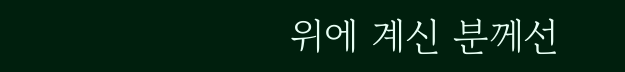위에 계신 분께선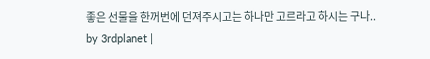좋은 선물을 한꺼번에 던져주시고는 하나만 고르라고 하시는 구나..
by 3rdplanet |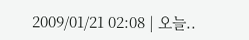2009/01/21 02:08 | 오늘..